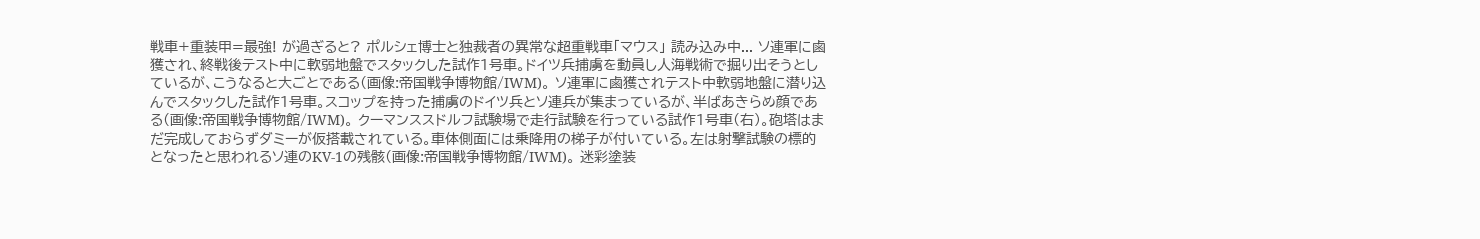戦車+重装甲=最強! が過ぎると? ポルシェ博士と独裁者の異常な超重戦車「マウス」 読み込み中... ソ連軍に鹵獲され、終戦後テスト中に軟弱地盤でスタックした試作1号車。ドイツ兵捕虜を動員し人海戦術で掘り出そうとしているが、こうなると大ごとである(画像:帝国戦争博物館/IWM)。 ソ連軍に鹵獲されテスト中軟弱地盤に潜り込んでスタックした試作1号車。スコップを持った捕虜のドイツ兵とソ連兵が集まっているが、半ばあきらめ顔である(画像:帝国戦争博物館/IWM)。 クーマンススドルフ試験場で走行試験を行っている試作1号車(右)。砲塔はまだ完成しておらずダミーが仮搭載されている。車体側面には乗降用の梯子が付いている。左は射撃試験の標的となったと思われるソ連のKV-1の残骸(画像:帝国戦争博物館/IWM)。 迷彩塗装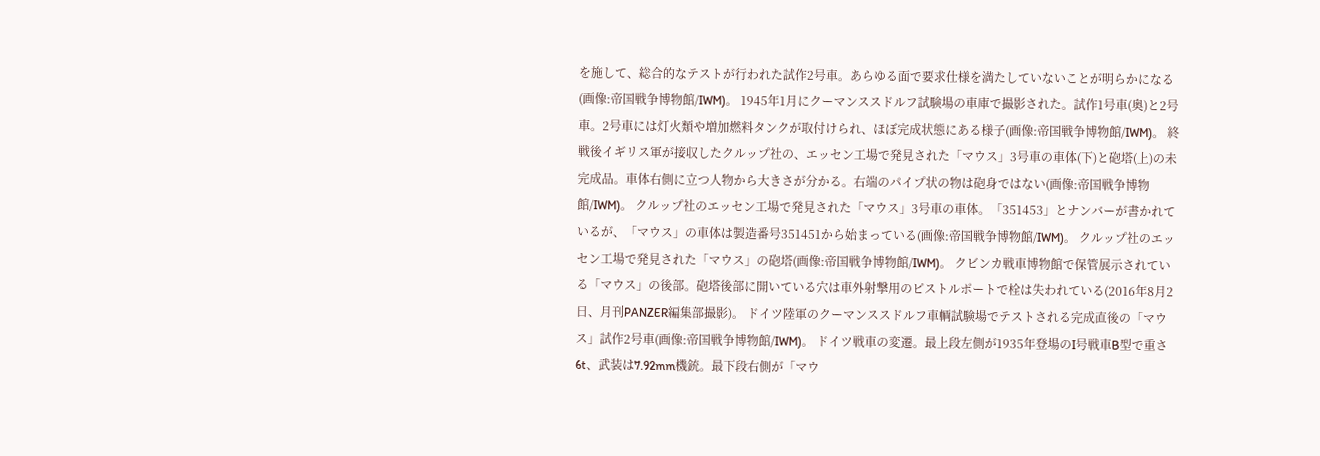を施して、総合的なテストが行われた試作2号車。あらゆる面で要求仕様を満たしていないことが明らかになる(画像:帝国戦争博物館/IWM)。 1945年1月にクーマンススドルフ試験場の車庫で撮影された。試作1号車(奥)と2号車。2号車には灯火類や増加燃料タンクが取付けられ、ほぼ完成状態にある様子(画像:帝国戦争博物館/IWM)。 終戦後イギリス軍が接収したクルップ社の、エッセン工場で発見された「マウス」3号車の車体(下)と砲塔(上)の未完成品。車体右側に立つ人物から大きさが分かる。右端のパイプ状の物は砲身ではない(画像:帝国戦争博物館/IWM)。 クルップ社のエッセン工場で発見された「マウス」3号車の車体。「351453」とナンバーが書かれているが、「マウス」の車体は製造番号351451から始まっている(画像:帝国戦争博物館/IWM)。 クルップ社のエッセン工場で発見された「マウス」の砲塔(画像:帝国戦争博物館/IWM)。 クビンカ戦車博物館で保管展示されている「マウス」の後部。砲塔後部に開いている穴は車外射撃用のピストルポートで栓は失われている(2016年8月2日、月刊PANZER編集部撮影)。 ドイツ陸軍のクーマンススドルフ車輌試験場でテストされる完成直後の「マウス」試作2号車(画像:帝国戦争博物館/IWM)。 ドイツ戦車の変遷。最上段左側が1935年登場のI号戦車B型で重さ6t、武装は7.92mm機銃。最下段右側が「マウ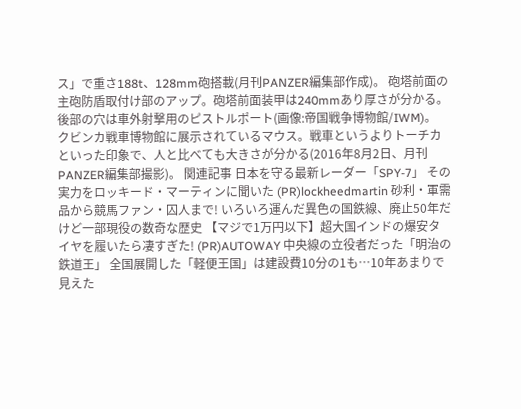ス」で重さ188t、128mm砲搭載(月刊PANZER編集部作成)。 砲塔前面の主砲防盾取付け部のアップ。砲塔前面装甲は240mmあり厚さが分かる。後部の穴は車外射撃用のピストルポート(画像:帝国戦争博物館/IWM)。 クビンカ戦車博物館に展示されているマウス。戦車というよりトーチカといった印象で、人と比べても大きさが分かる(2016年8月2日、月刊PANZER編集部撮影)。 関連記事 日本を守る最新レーダー「SPY-7」 その実力をロッキード・マーティンに聞いた (PR)lockheedmartin 砂利・軍需品から競馬ファン・囚人まで! いろいろ運んだ異色の国鉄線、廃止50年だけど一部現役の数奇な歴史 【マジで1万円以下】超大国インドの爆安タイヤを履いたら凄すぎた! (PR)AUTOWAY 中央線の立役者だった「明治の鉄道王」 全国展開した「軽便王国」は建設費10分の1も…10年あまりで見えた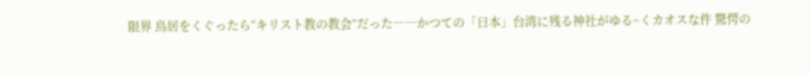限界 鳥居をくぐったら“キリスト教の教会”だった――かつての「日本」台湾に残る神社がゆる~くカオスな件 驚愕の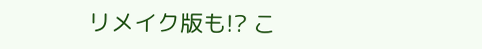リメイク版も!? こ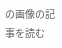の画像の記事を読む